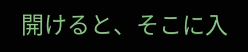開けると、そこに入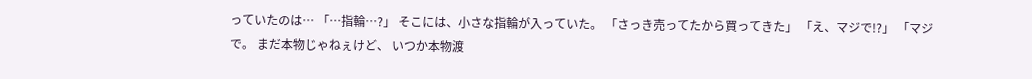っていたのは… 「…指輪…?」 そこには、小さな指輪が入っていた。 「さっき売ってたから買ってきた」 「え、マジで!?」 「マジで。 まだ本物じゃねぇけど、 いつか本物渡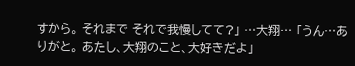すから。 それまで それで我慢してて?」 …大翔… 「うん…ありがと。 あたし、大翔のこと、大好きだよ」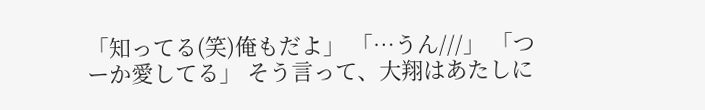「知ってる(笑)俺もだよ」 「…うん///」 「つーか愛してる」 そう言って、大翔はあたしに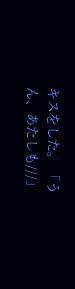キスをした。 「うん、あたしも///」